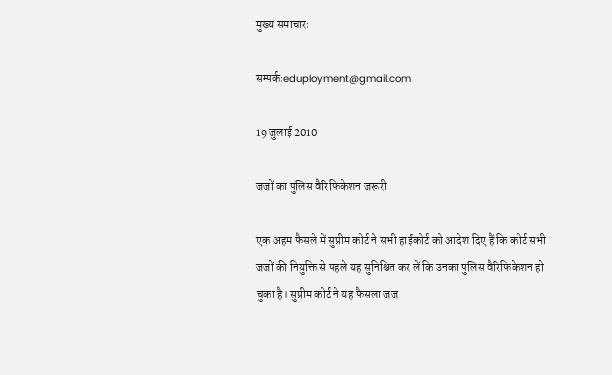मुख्य समाचारः

सम्पर्कःeduployment@gmail.com

19 जुलाई 2010

जजों का पुलिस वैरिफिकेशन जरूरी

एक अहम फैसले में सुप्रीम कोर्ट ने सभी हाईकोर्ट को आदेश दिए हैं कि कोर्ट सभी जजों की नियुक्ति से पहले यह सुनिश्चित कर लें कि उनका पुलिस वैरिफिकेशन हो चुका है। सुप्रीम कोर्ट ने यह फैसला जज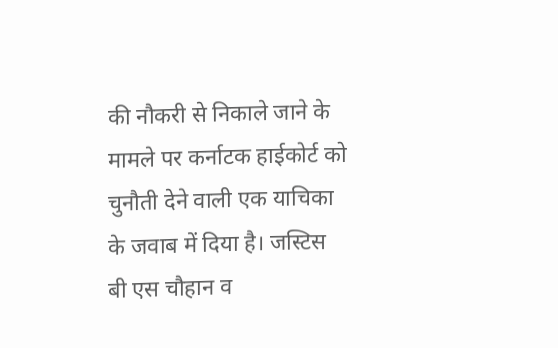की नौकरी से निकाले जाने के मामले पर कर्नाटक हाईकोर्ट को चुनौती देने वाली एक याचिका के जवाब में दिया है। जस्टिस बी एस चौहान व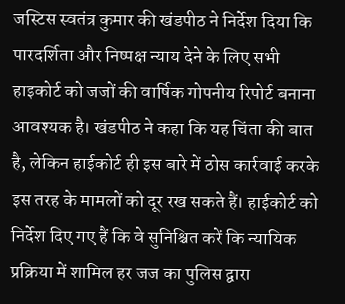जस्टिस स्वतंत्र कुमार की खंडपीठ ने निर्देश दिया कि पारदर्शिता और निष्पक्ष न्याय देने के लिए सभी हाइकोर्ट को जजों की वार्षिक गोपनीय रिपोर्ट बनाना आवश्यक है। खंडपीठ ने कहा कि यह चिंता की बात है, लेकिन हाईकोर्ट ही इस बारे में ठोस कार्रवाई करके इस तरह के मामलों को दूर रख सकते हैं। हाईकोर्ट को निर्देश दिए गए हैं कि वे सुनिश्चित करें कि न्यायिक प्रक्रिया में शामिल हर जज का पुलिस द्वारा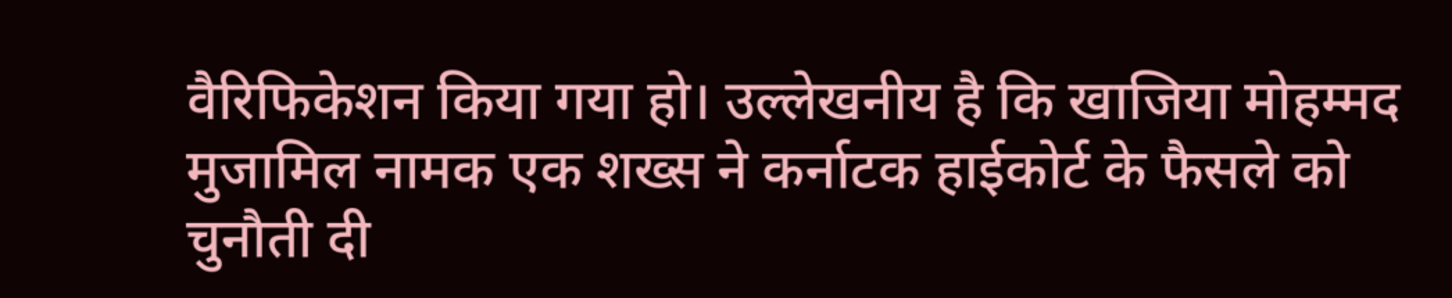वैरिफिकेशन किया गया हो। उल्लेखनीय है कि खाजिया मोहम्मद मुजामिल नामक एक शख्स ने कर्नाटक हाईकोर्ट के फैसले को चुनौती दी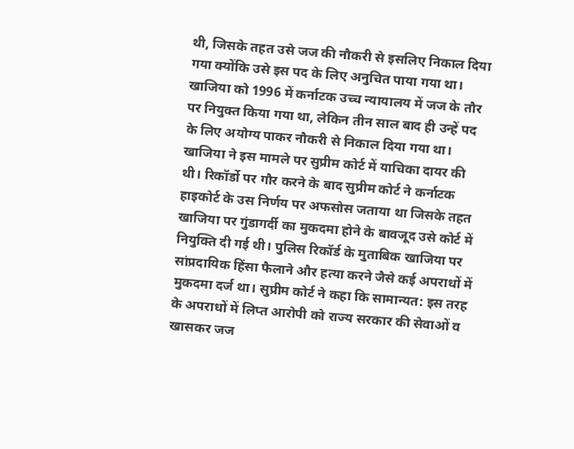थी, जिसके तहत उसे जज की नौकरी से इसलिए निकाल दिया गया क्योंकि उसे इस पद के लिए अनुचित पाया गया था। खाजिया को 1996 में कर्नाटक उच्च न्यायालय में जज के तौर पर नियुक्त किया गया था, लेकिन तीन साल बाद ही उन्हें पद के लिए अयोग्य पाकर नौकरी से निकाल दिया गया था। खाजिया ने इस मामले पर सुप्रीम कोर्ट में याचिका दायर की थी। रिकॉर्डो पर गौर करने के बाद सुप्रीम कोर्ट ने कर्नाटक हाइकोर्ट के उस निर्णय पर अफसोस जताया था जिसके तहत खाजिया पर गुंडागर्दी का मुकदमा होने के बावजूद उसे कोर्ट में नियुक्ति दी गई थी। पुलिस रिकॉर्ड के मुताबिक खाजिया पर सांप्रदायिक हिंसा फैलाने और हत्या करने जैसे कई अपराधों में मुकदमा दर्ज था। सुप्रीम कोर्ट ने कहा कि सामान्यत: इस तरह के अपराधों में लिप्त आरोपी को राज्य सरकार की सेवाओं व खासकर जज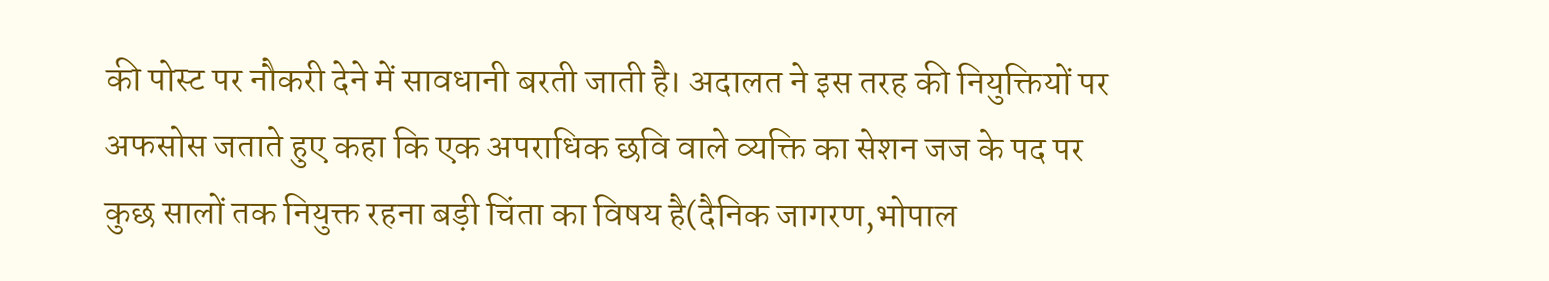की पोस्ट पर नौकरी देने में सावधानी बरती जाती है। अदालत ने इस तरह की नियुक्तियों पर अफसोस जताते हुए कहा कि एक अपराधिक छवि वाले व्यक्ति का सेशन जज के पद पर कुछ सालों तक नियुक्त रहना बड़ी चिंता का विषय है(दैनिक जागरण,भोपाल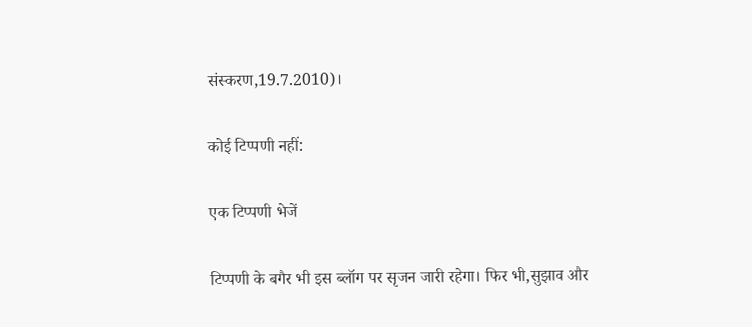संस्करण,19.7.2010)।

कोई टिप्पणी नहीं:

एक टिप्पणी भेजें

टिप्पणी के बगैर भी इस ब्लॉग पर सृजन जारी रहेगा। फिर भी,सुझाव और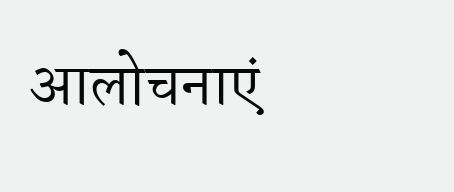आलोचनाएं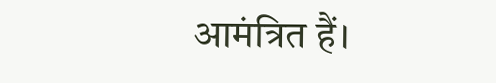आमंत्रित हैं।